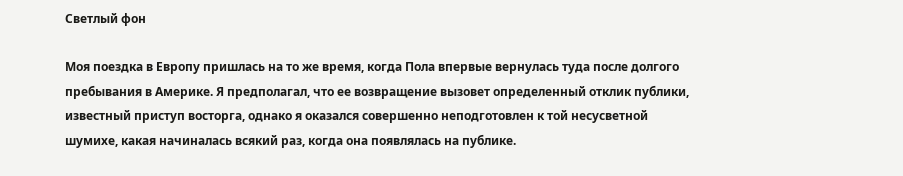Светлый фон

Моя поездка в Европу пришлась на то же время, когда Пола впервые вернулась туда после долгого пребывания в Америке. Я предполагал, что ее возвращение вызовет определенный отклик публики, известный приступ восторга, однако я оказался совершенно неподготовлен к той несусветной шумихе, какая начиналась всякий раз, когда она появлялась на публике.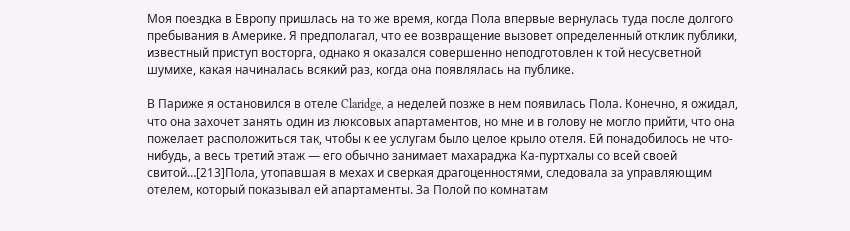Моя поездка в Европу пришлась на то же время, когда Пола впервые вернулась туда после долгого пребывания в Америке. Я предполагал, что ее возвращение вызовет определенный отклик публики, известный приступ восторга, однако я оказался совершенно неподготовлен к той несусветной шумихе, какая начиналась всякий раз, когда она появлялась на публике.

В Париже я остановился в отеле Claridge, а неделей позже в нем появилась Пола. Конечно, я ожидал, что она захочет занять один из люксовых апартаментов, но мне и в голову не могло прийти, что она пожелает расположиться так, чтобы к ее услугам было целое крыло отеля. Ей понадобилось не что-нибудь, а весь третий этаж — его обычно занимает махараджа Ка-пуртхалы со всей своей свитой…[213]Пола, утопавшая в мехах и сверкая драгоценностями, следовала за управляющим отелем, который показывал ей апартаменты. За Полой по комнатам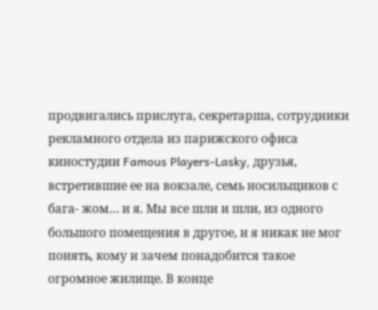продвигались прислуга, секретарша, сотрудники рекламного отдела из парижского офиса киностудии Famous Players-Lasky, друзья, встретившие ее на вокзале, семь носильщиков с бага- жом… и я. Мы все шли и шли, из одного большого помещения в другое, и я никак не мог понять, кому и зачем понадобится такое огромное жилище. В конце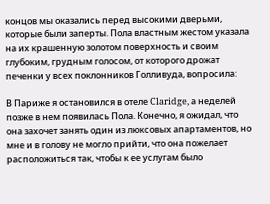концов мы оказались перед высокими дверьми, которые были заперты. Пола властным жестом указала на их крашенную золотом поверхность и своим глубоким, грудным голосом, от которого дрожат печенки у всех поклонников Голливуда, вопросила:

В Париже я остановился в отеле Claridge, а неделей позже в нем появилась Пола. Конечно, я ожидал, что она захочет занять один из люксовых апартаментов, но мне и в голову не могло прийти, что она пожелает расположиться так, чтобы к ее услугам было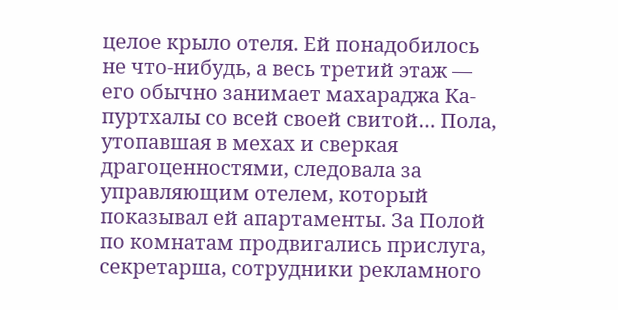целое крыло отеля. Ей понадобилось не что-нибудь, а весь третий этаж — его обычно занимает махараджа Ка-пуртхалы со всей своей свитой… Пола, утопавшая в мехах и сверкая драгоценностями, следовала за управляющим отелем, который показывал ей апартаменты. За Полой по комнатам продвигались прислуга, секретарша, сотрудники рекламного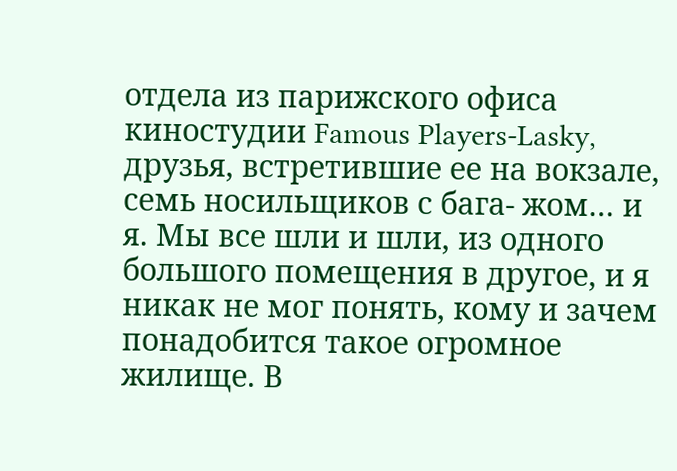отдела из парижского офиса киностудии Famous Players-Lasky, друзья, встретившие ее на вокзале, семь носильщиков с бага- жом… и я. Мы все шли и шли, из одного большого помещения в другое, и я никак не мог понять, кому и зачем понадобится такое огромное жилище. В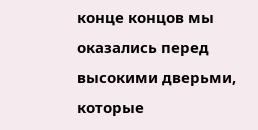конце концов мы оказались перед высокими дверьми, которые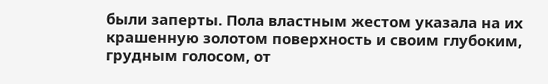были заперты. Пола властным жестом указала на их крашенную золотом поверхность и своим глубоким, грудным голосом, от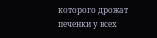которого дрожат печенки у всех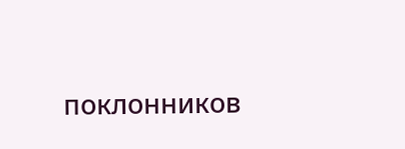поклонников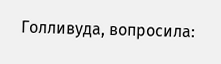Голливуда, вопросила: